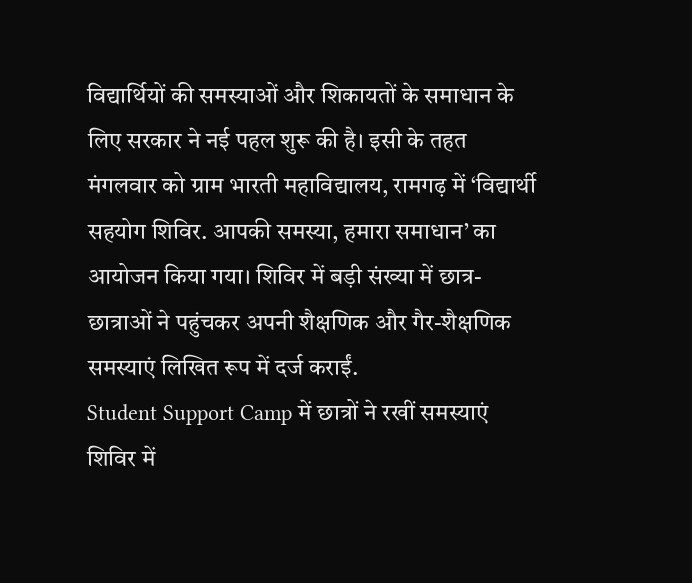विद्यार्थियों की समस्याओं और शिकायतों के समाधान के लिए सरकार ने नई पहल शुरू की है। इसी के तहत मंगलवार को ग्राम भारती महाविद्यालय, रामगढ़ में ‘विद्यार्थी सहयोग शिविर. आपकी समस्या, हमारा समाधान’ का आयोजन किया गया। शिविर में बड़ी संख्या में छात्र-छात्राओं ने पहुंचकर अपनी शैक्षणिक और गैर-शैक्षणिक समस्याएं लिखित रूप में दर्ज कराईं.
Student Support Camp में छात्रों ने रखीं समस्याएं
शिविर में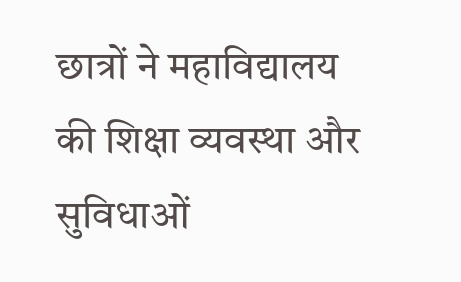छात्रों ने महाविद्यालय की शिक्षा व्यवस्था और सुविधाओं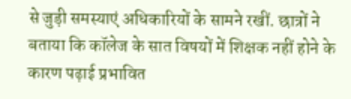से जुड़ी समस्याएं अधिकारियों के सामने रखीं. छात्रों ने बताया कि कॉलेज के सात विषयों में शिक्षक नहीं होने के कारण पढ़ाई प्रभावित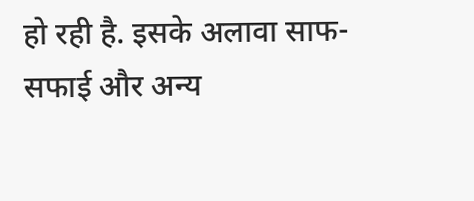हो रही है. इसके अलावा साफ-सफाई और अन्य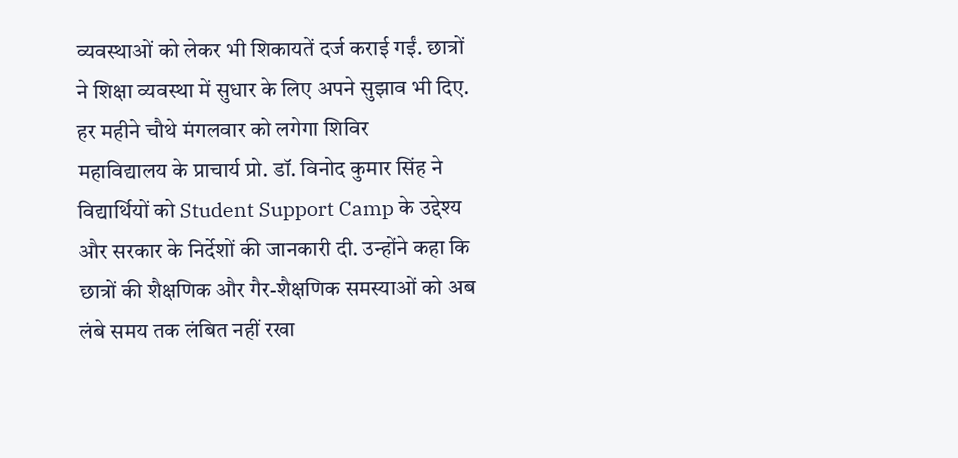व्यवस्थाओं को लेकर भी शिकायतें दर्ज कराई गईं. छात्रों ने शिक्षा व्यवस्था में सुधार के लिए अपने सुझाव भी दिए.
हर महीने चौथे मंगलवार को लगेगा शिविर
महाविद्यालय के प्राचार्य प्रो. डॉ. विनोद कुमार सिंह ने विद्यार्थियों को Student Support Camp के उद्देश्य और सरकार के निर्देशों की जानकारी दी. उन्होंने कहा कि छात्रों की शैक्षणिक और गैर-शैक्षणिक समस्याओं को अब लंबे समय तक लंबित नहीं रखा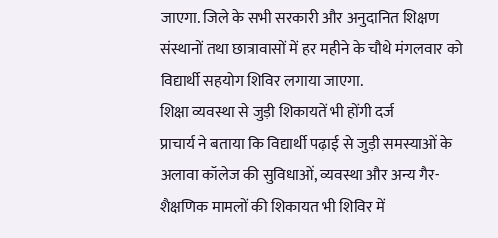जाएगा. जिले के सभी सरकारी और अनुदानित शिक्षण संस्थानों तथा छात्रावासों में हर महीने के चौथे मंगलवार को विद्यार्थी सहयोग शिविर लगाया जाएगा.
शिक्षा व्यवस्था से जुड़ी शिकायतें भी होंगी दर्ज
प्राचार्य ने बताया कि विद्यार्थी पढ़ाई से जुड़ी समस्याओं के अलावा कॉलेज की सुविधाओं, व्यवस्था और अन्य गैर-शैक्षणिक मामलों की शिकायत भी शिविर में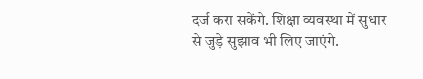दर्ज करा सकेंगे. शिक्षा व्यवस्था में सुधार से जुड़े सुझाव भी लिए जाएंगे.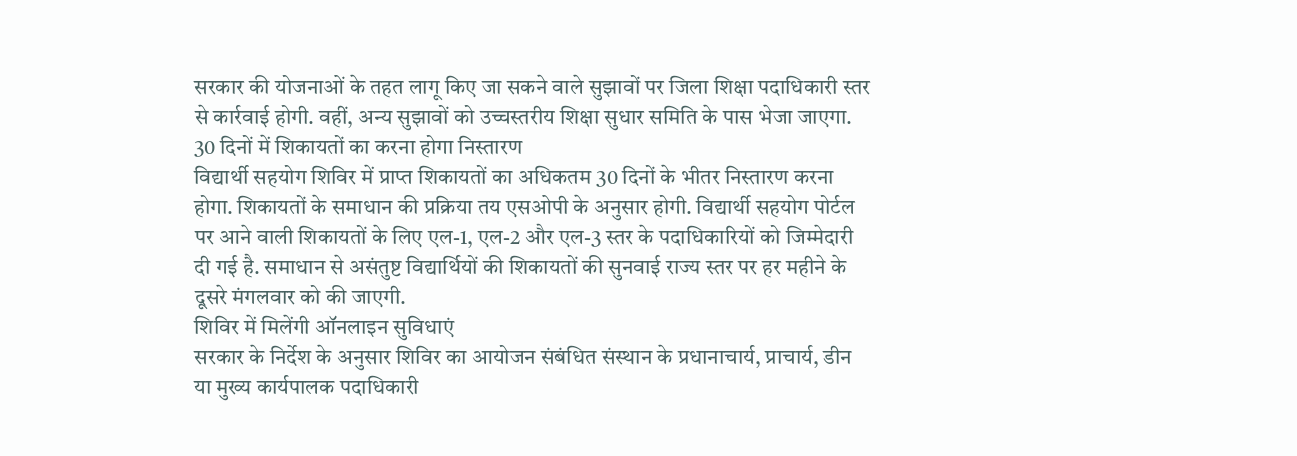सरकार की योजनाओं के तहत लागू किए जा सकने वाले सुझावों पर जिला शिक्षा पदाधिकारी स्तर से कार्रवाई होगी. वहीं, अन्य सुझावों को उच्चस्तरीय शिक्षा सुधार समिति के पास भेजा जाएगा.
30 दिनों में शिकायतों का करना होगा निस्तारण
विद्यार्थी सहयोग शिविर में प्राप्त शिकायतों का अधिकतम 30 दिनों के भीतर निस्तारण करना होगा. शिकायतों के समाधान की प्रक्रिया तय एसओपी के अनुसार होगी. विद्यार्थी सहयोग पोर्टल पर आने वाली शिकायतों के लिए एल-1, एल-2 और एल-3 स्तर के पदाधिकारियों को जिम्मेदारी दी गई है. समाधान से असंतुष्ट विद्यार्थियों की शिकायतों की सुनवाई राज्य स्तर पर हर महीने के दूसरे मंगलवार को की जाएगी.
शिविर में मिलेंगी ऑनलाइन सुविधाएं
सरकार के निर्देश के अनुसार शिविर का आयोजन संबंधित संस्थान के प्रधानाचार्य, प्राचार्य, डीन या मुख्य कार्यपालक पदाधिकारी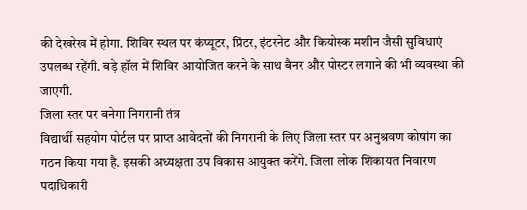की देखरेख में होगा. शिविर स्थल पर कंप्यूटर, प्रिंटर, इंटरनेट और कियोस्क मशीन जैसी सुविधाएं उपलब्ध रहेंगी. बड़े हॉल में शिविर आयोजित करने के साथ बैनर और पोस्टर लगाने की भी व्यवस्था की जाएगी.
जिला स्तर पर बनेगा निगरानी तंत्र
विद्यार्थी सहयोग पोर्टल पर प्राप्त आवेदनों की निगरानी के लिए जिला स्तर पर अनुश्रवण कोषांग का गठन किया गया है. इसकी अध्यक्षता उप विकास आयुक्त करेंगे. जिला लोक शिकायत निवारण पदाधिकारी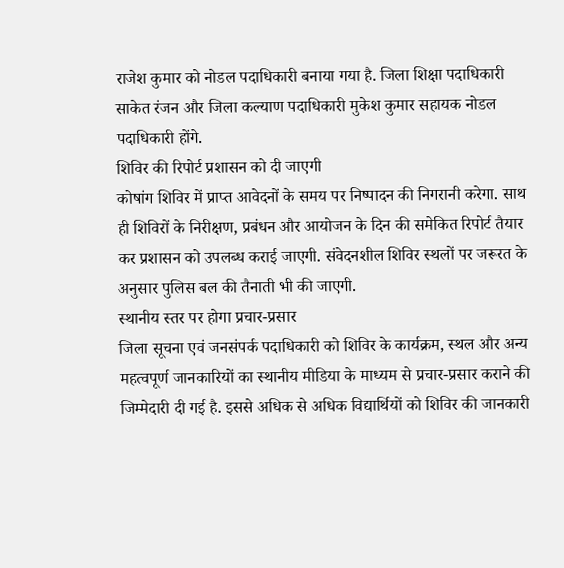राजेश कुमार को नोडल पदाधिकारी बनाया गया है. जिला शिक्षा पदाधिकारी साकेत रंजन और जिला कल्याण पदाधिकारी मुकेश कुमार सहायक नोडल पदाधिकारी होंगे.
शिविर की रिपोर्ट प्रशासन को दी जाएगी
कोषांग शिविर में प्राप्त आवेदनों के समय पर निष्पादन की निगरानी करेगा. साथ ही शिविरों के निरीक्षण, प्रबंधन और आयोजन के दिन की समेकित रिपोर्ट तैयार कर प्रशासन को उपलब्ध कराई जाएगी. संवेदनशील शिविर स्थलों पर जरूरत के अनुसार पुलिस बल की तैनाती भी की जाएगी.
स्थानीय स्तर पर होगा प्रचार-प्रसार
जिला सूचना एवं जनसंपर्क पदाधिकारी को शिविर के कार्यक्रम, स्थल और अन्य महत्वपूर्ण जानकारियों का स्थानीय मीडिया के माध्यम से प्रचार-प्रसार कराने की जिम्मेदारी दी गई है. इससे अधिक से अधिक विद्यार्थियों को शिविर की जानकारी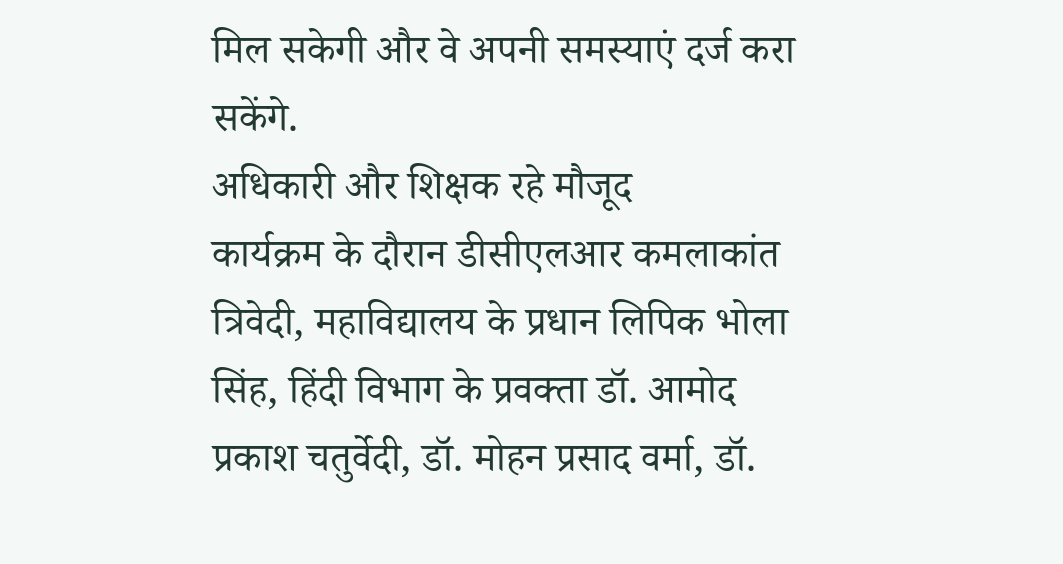मिल सकेगी और वे अपनी समस्याएं दर्ज करा सकेंगे.
अधिकारी और शिक्षक रहे मौजूद
कार्यक्रम के दौरान डीसीएलआर कमलाकांत त्रिवेदी, महाविद्यालय के प्रधान लिपिक भोला सिंह, हिंदी विभाग के प्रवक्ता डॉ. आमोद प्रकाश चतुर्वेदी, डॉ. मोहन प्रसाद वर्मा, डॉ.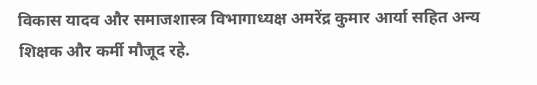विकास यादव और समाजशास्त्र विभागाध्यक्ष अमरेंद्र कुमार आर्या सहित अन्य शिक्षक और कर्मी मौजूद रहे.